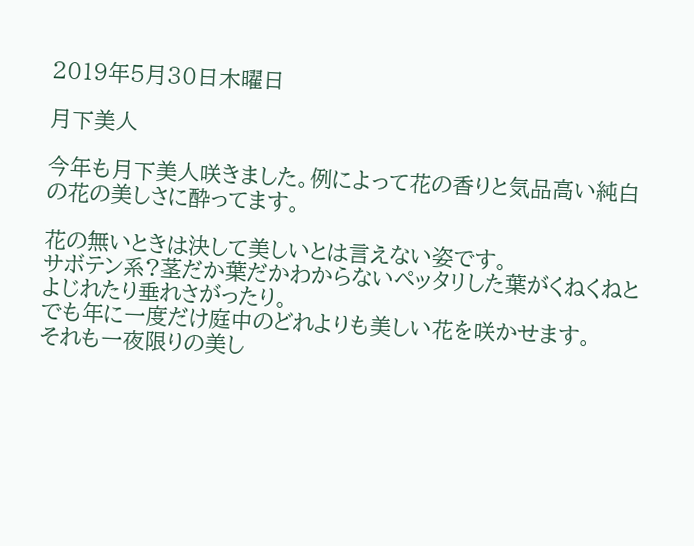2019年5月30日木曜日

月下美人

今年も月下美人咲きました。例によって花の香りと気品高い純白の花の美しさに酔ってます。

花の無いときは決して美しいとは言えない姿です。
サボテン系?茎だか葉だかわからないペッタリした葉がくねくねとよじれたり垂れさがったり。
でも年に一度だけ庭中のどれよりも美しい花を咲かせます。
それも一夜限りの美し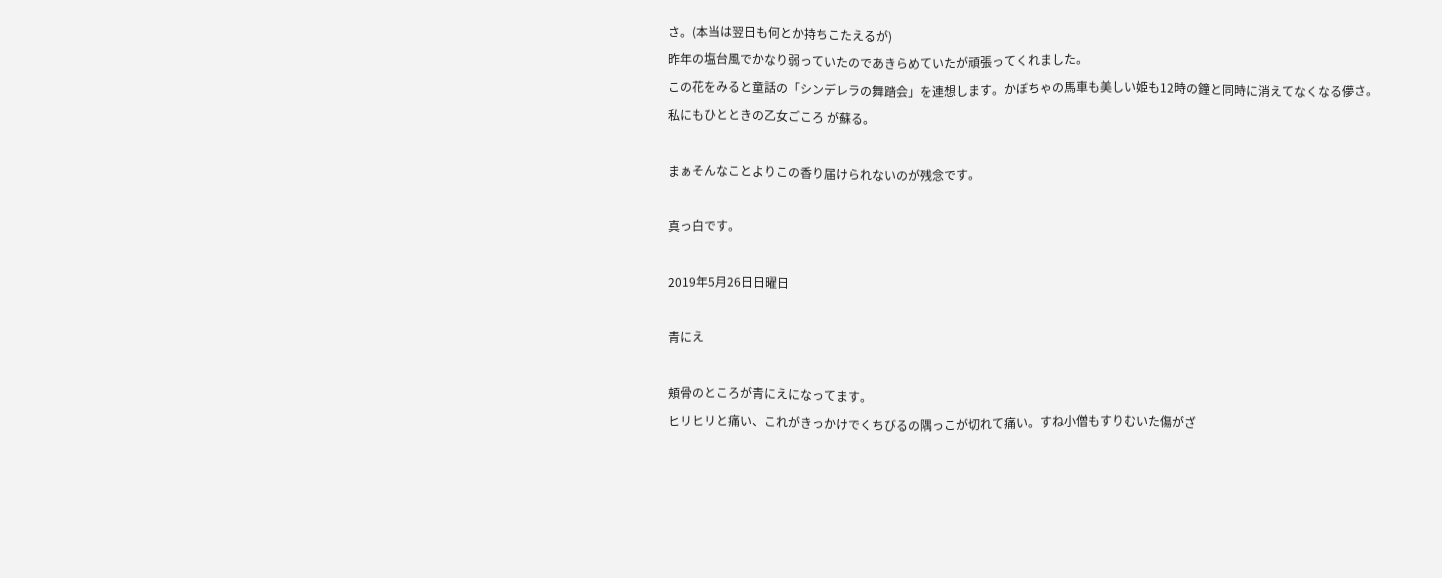さ。(本当は翌日も何とか持ちこたえるが)
昨年の塩台風でかなり弱っていたのであきらめていたが頑張ってくれました。
この花をみると童話の「シンデレラの舞踏会」を連想します。かぼちゃの馬車も美しい姫も12時の鐘と同時に消えてなくなる儚さ。
私にもひとときの乙女ごころ が蘇る。

まぁそんなことよりこの香り届けられないのが残念です。

真っ白です。

2019年5月26日日曜日

青にえ

頬骨のところが青にえになってます。
ヒリヒリと痛い、これがきっかけでくちびるの隅っこが切れて痛い。すね小僧もすりむいた傷がざ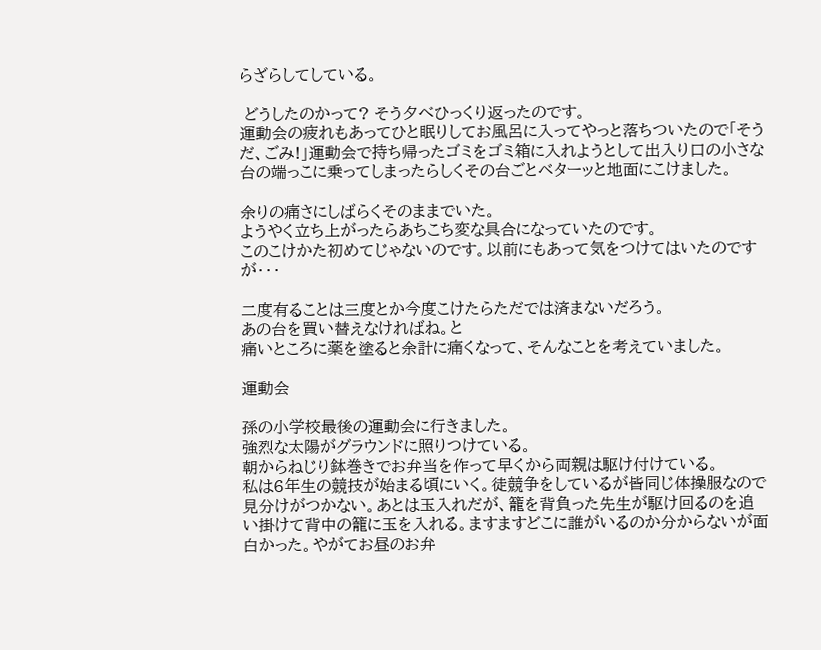らざらしてしている。

 どうしたのかって? そう夕べひっくり返ったのです。
運動会の疲れもあってひと眠りしてお風呂に入ってやっと落ちついたので「そうだ、ごみ!」運動会で持ち帰ったゴミをゴミ箱に入れようとして出入り口の小さな台の端っこに乗ってしまったらしくその台ごとベターッと地面にこけました。

余りの痛さにしばらくそのままでいた。
ようやく立ち上がったらあちこち変な具合になっていたのです。
このこけかた初めてじゃないのです。以前にもあって気をつけてはいたのですが・・・

二度有ることは三度とか今度こけたらただでは済まないだろう。
あの台を買い替えなければね。と
痛いところに薬を塗ると余計に痛くなって、そんなことを考えていました。

運動会

孫の小学校最後の運動会に行きました。
強烈な太陽がグラウンドに照りつけている。
朝からねじり鉢巻きでお弁当を作って早くから両親は駆け付けている。
私は6年生の競技が始まる頃にいく。徒競争をしているが皆同じ体操服なので見分けがつかない。あとは玉入れだが、籠を背負った先生が駆け回るのを追い掛けて背中の籠に玉を入れる。ますますどこに誰がいるのか分からないが面白かった。やがてお昼のお弁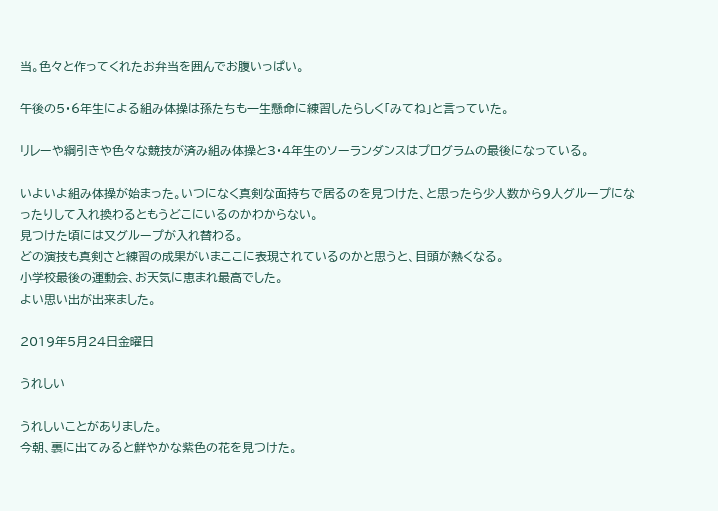当。色々と作ってくれたお弁当を囲んでお腹いっぱい。

午後の5・6年生による組み体操は孫たちも一生懸命に練習したらしく「みてね」と言っていた。

リレーや綱引きや色々な競技が済み組み体操と3・4年生のソーランダンスはプログラムの最後になっている。

いよいよ組み体操が始まった。いつになく真剣な面持ちで居るのを見つけた、と思ったら少人数から9人グループになったりして入れ換わるともうどこにいるのかわからない。
見つけた頃には又グループが入れ替わる。
どの演技も真剣さと練習の成果がいまここに表現されているのかと思うと、目頭が熱くなる。
小学校最後の運動会、お天気に恵まれ最高でした。
よい思い出が出来ました。

2019年5月24日金曜日

うれしい

うれしいことがありました。
今朝、裏に出てみると鮮やかな紫色の花を見つけた。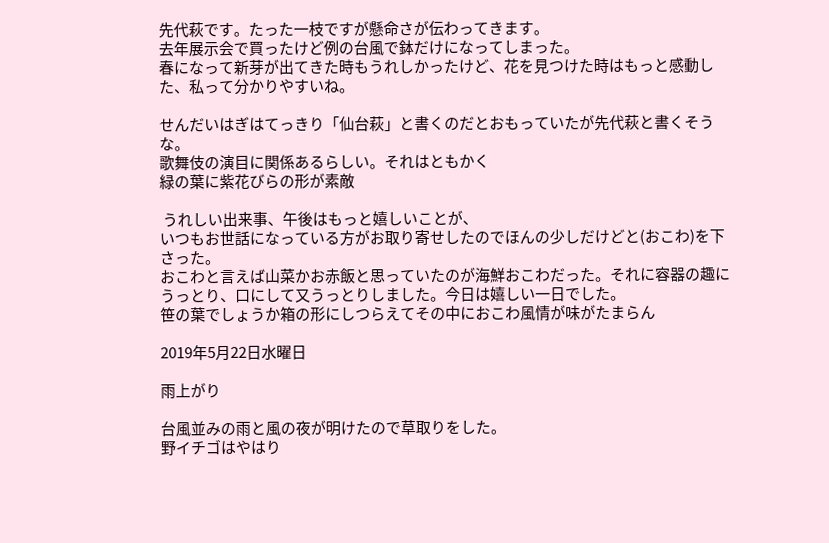先代萩です。たった一枝ですが懸命さが伝わってきます。
去年展示会で買ったけど例の台風で鉢だけになってしまった。
春になって新芽が出てきた時もうれしかったけど、花を見つけた時はもっと感動した、私って分かりやすいね。

せんだいはぎはてっきり「仙台萩」と書くのだとおもっていたが先代萩と書くそうな。
歌舞伎の演目に関係あるらしい。それはともかく
緑の葉に紫花びらの形が素敵

 うれしい出来事、午後はもっと嬉しいことが、
いつもお世話になっている方がお取り寄せしたのでほんの少しだけどと(おこわ)を下さった。
おこわと言えば山菜かお赤飯と思っていたのが海鮮おこわだった。それに容器の趣にうっとり、口にして又うっとりしました。今日は嬉しい一日でした。
笹の葉でしょうか箱の形にしつらえてその中におこわ風情が味がたまらん

2019年5月22日水曜日

雨上がり

台風並みの雨と風の夜が明けたので草取りをした。
野イチゴはやはり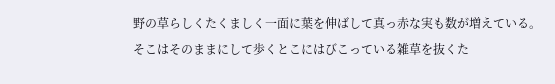野の草らしくたくましく一面に葉を伸ばして真っ赤な実も数が増えている。
そこはそのままにして歩くとこにはびこっている雑草を抜くた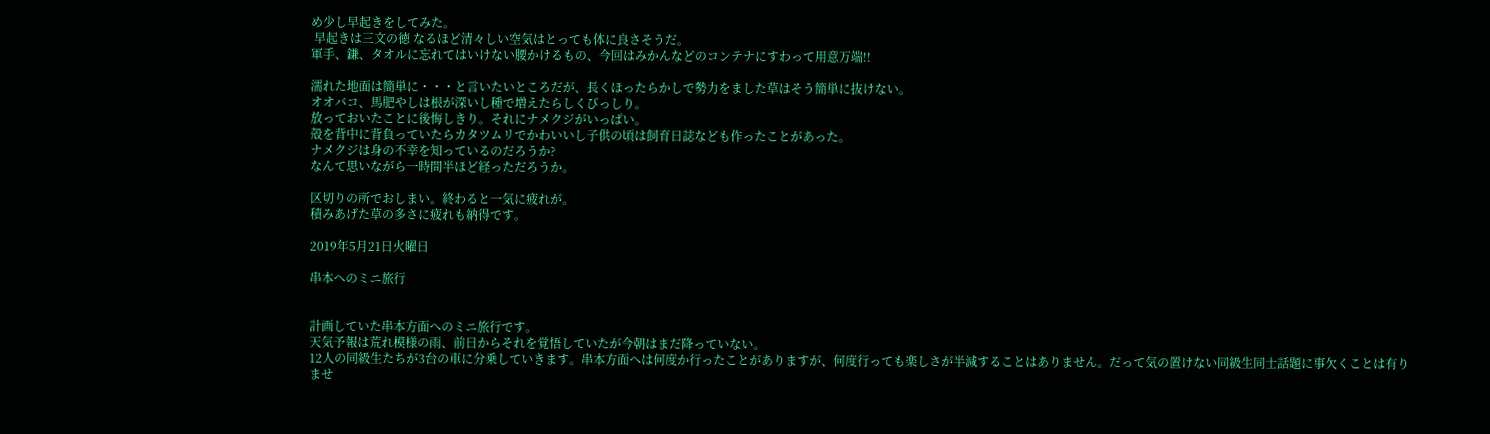め少し早起きをしてみた。
 早起きは三文の徳 なるほど清々しい空気はとっても体に良さそうだ。
軍手、鎌、タオルに忘れてはいけない腰かけるもの、今回はみかんなどのコンテナにすわって用意万端!!

濡れた地面は簡単に・・・と言いたいところだが、長くほったらかしで勢力をました草はそう簡単に抜けない。
オオバコ、馬肥やしは根が深いし種で増えたらしくびっしり。
放っておいたことに後悔しきり。それにナメクジがいっぱい。
殻を背中に背負っていたらカタツムリでかわいいし子供の頃は飼育日誌なども作ったことがあった。
ナメクジは身の不幸を知っているのだろうか?
なんて思いながら一時間半ほど経っただろうか。

区切りの所でおしまい。終わると一気に疲れが。
積みあげた草の多さに疲れも納得です。

2019年5月21日火曜日

串本へのミニ旅行


計画していた串本方面へのミニ旅行です。
天気予報は荒れ模様の雨、前日からそれを覚悟していたが今朝はまだ降っていない。
12人の同級生たちが3台の車に分乗していきます。串本方面へは何度か行ったことがありますが、何度行っても楽しさが半減することはありません。だって気の置けない同級生同士話題に事欠くことは有りませ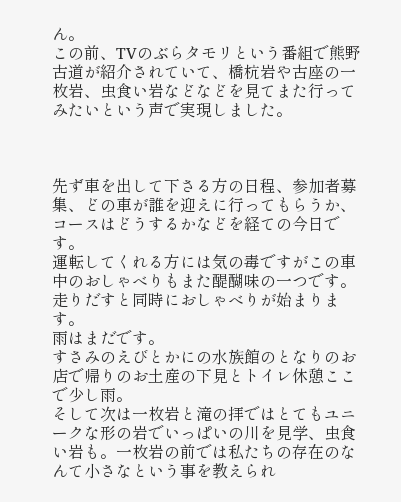ん。
この前、TVのぶらタモリという番組で熊野古道が紹介されていて、橋杭岩や古座の一枚岩、虫食い岩などなどを見てまた行ってみたいという声で実現しました。



先ず車を出して下さる方の日程、参加者募集、どの車が誰を迎えに行ってもらうか、コースはどうするかなどを経ての今日です。
運転してくれる方には気の毒ですがこの車中のおしゃべりもまた醍醐味の一つです。
走りだすと同時におしゃべりが始まります。
雨はまだです。
すさみのえびとかにの水族館のとなりのお店で帰りのお土産の下見とトイレ休憩ここで少し雨。
そして次は一枚岩と滝の拝ではとてもユニークな形の岩でいっぱいの川を見学、虫食い岩も。一枚岩の前では私たちの存在のなんて小さなという事を教えられ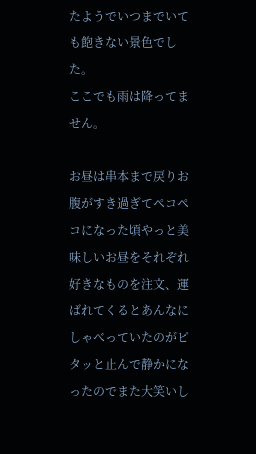たようでいつまでいても飽きない景色でした。
ここでも雨は降ってません。

お昼は串本まで戻りお腹がすき過ぎてペコペコになった頃やっと美味しいお昼をそれぞれ好きなものを注文、運ばれてくるとあんなにしゃべっていたのがピタッと止んで静かになったのでまた大笑いし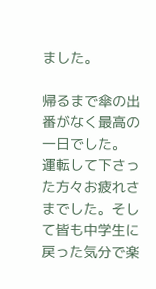ました。

帰るまで傘の出番がなく最高の一日でした。
運転して下さった方々お疲れさまでした。そして皆も中学生に戻った気分で楽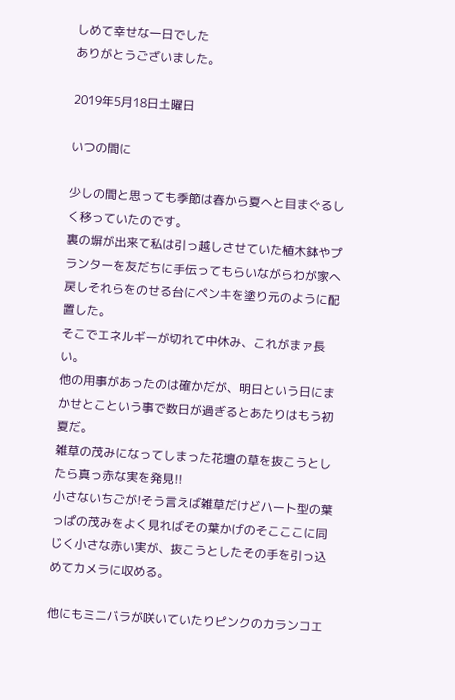しめて幸せな一日でした
ありがとうございました。

2019年5月18日土曜日

いつの間に

少しの間と思っても季節は春から夏へと目まぐるしく移っていたのです。
裏の塀が出来て私は引っ越しさせていた植木鉢やプランターを友だちに手伝ってもらいながらわが家へ戻しそれらをのせる台にペンキを塗り元のように配置した。
そこでエネルギーが切れて中休み、これがまァ長い。
他の用事があったのは確かだが、明日という日にまかせとこという事で数日が過ぎるとあたりはもう初夏だ。
雑草の茂みになってしまった花壇の草を抜こうとしたら真っ赤な実を発見!!
小さないちごが!そう言えば雑草だけどハート型の葉っぱの茂みをよく見ればその葉かげのそこここに同じく小さな赤い実が、抜こうとしたその手を引っ込めてカメラに収める。

他にもミニバラが咲いていたりピンクのカランコエ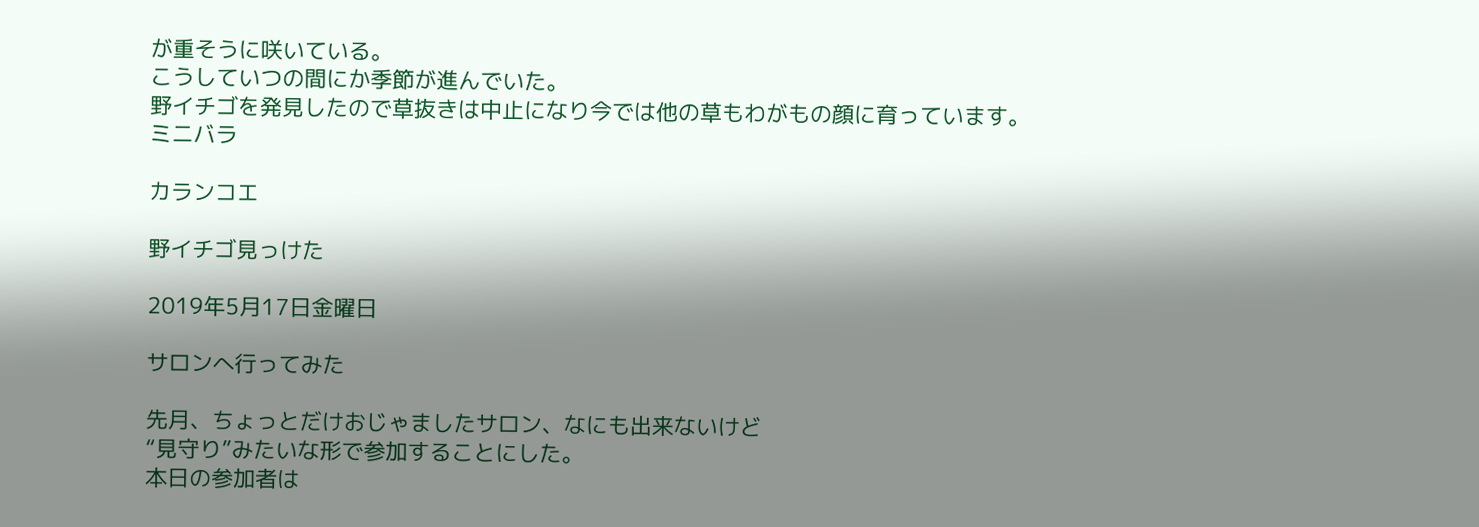が重そうに咲いている。
こうしていつの間にか季節が進んでいた。
野イチゴを発見したので草抜きは中止になり今では他の草もわがもの顔に育っています。
ミニバラ

カランコエ

野イチゴ見っけた

2019年5月17日金曜日

サロンへ行ってみた

先月、ちょっとだけおじゃましたサロン、なにも出来ないけど
“見守り”みたいな形で参加することにした。
本日の参加者は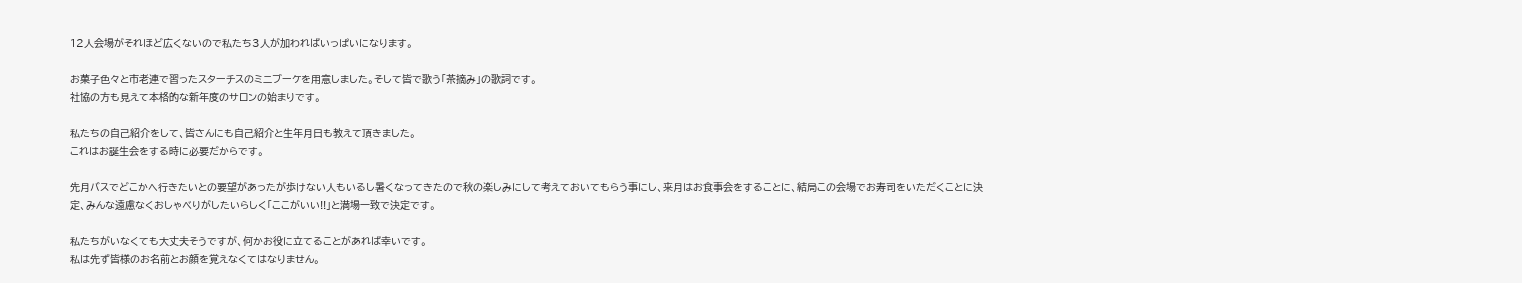12人会場がそれほど広くないので私たち3人が加わればいっぱいになります。

お菓子色々と市老連で習ったスターチスのミニブーケを用意しました。そして皆で歌う「茶摘み」の歌詞です。
社協の方も見えて本格的な新年度のサロンの始まりです。

私たちの自己紹介をして、皆さんにも自己紹介と生年月日も教えて頂きました。
これはお誕生会をする時に必要だからです。

先月バスでどこかへ行きたいとの要望があったが歩けない人もいるし暑くなってきたので秋の楽しみにして考えておいてもらう事にし、来月はお食事会をすることに、結局この会場でお寿司をいただくことに決定、みんな遠慮なくおしゃべりがしたいらしく「ここがいい!!」と満場一致で決定です。

私たちがいなくても大丈夫そうですが、何かお役に立てることがあれば幸いです。
私は先ず皆様のお名前とお顔を覚えなくてはなりません。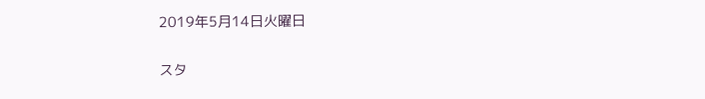2019年5月14日火曜日

スタ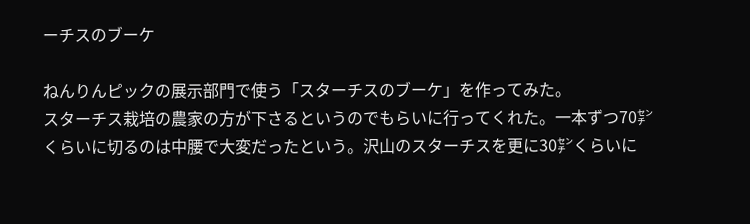ーチスのブーケ

ねんりんピックの展示部門で使う「スターチスのブーケ」を作ってみた。
スターチス栽培の農家の方が下さるというのでもらいに行ってくれた。一本ずつ70㌢くらいに切るのは中腰で大変だったという。沢山のスターチスを更に30㌢くらいに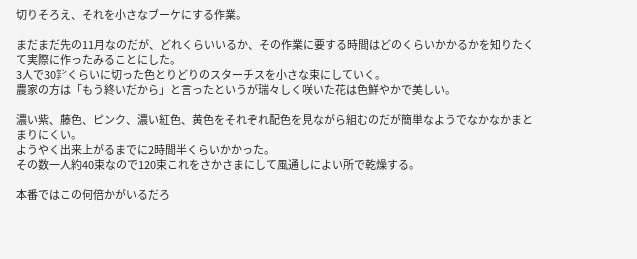切りそろえ、それを小さなブーケにする作業。

まだまだ先の11月なのだが、どれくらいいるか、その作業に要する時間はどのくらいかかるかを知りたくて実際に作ったみることにした。
3人で30㌢くらいに切った色とりどりのスターチスを小さな束にしていく。
農家の方は「もう終いだから」と言ったというが瑞々しく咲いた花は色鮮やかで美しい。

濃い紫、藤色、ピンク、濃い紅色、黄色をそれぞれ配色を見ながら組むのだが簡単なようでなかなかまとまりにくい。
ようやく出来上がるまでに2時間半くらいかかった。
その数一人約40束なので120束これをさかさまにして風通しによい所で乾燥する。

本番ではこの何倍かがいるだろ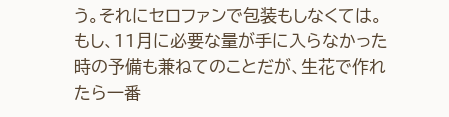う。それにセロファンで包装もしなくては。
もし、11月に必要な量が手に入らなかった時の予備も兼ねてのことだが、生花で作れたら一番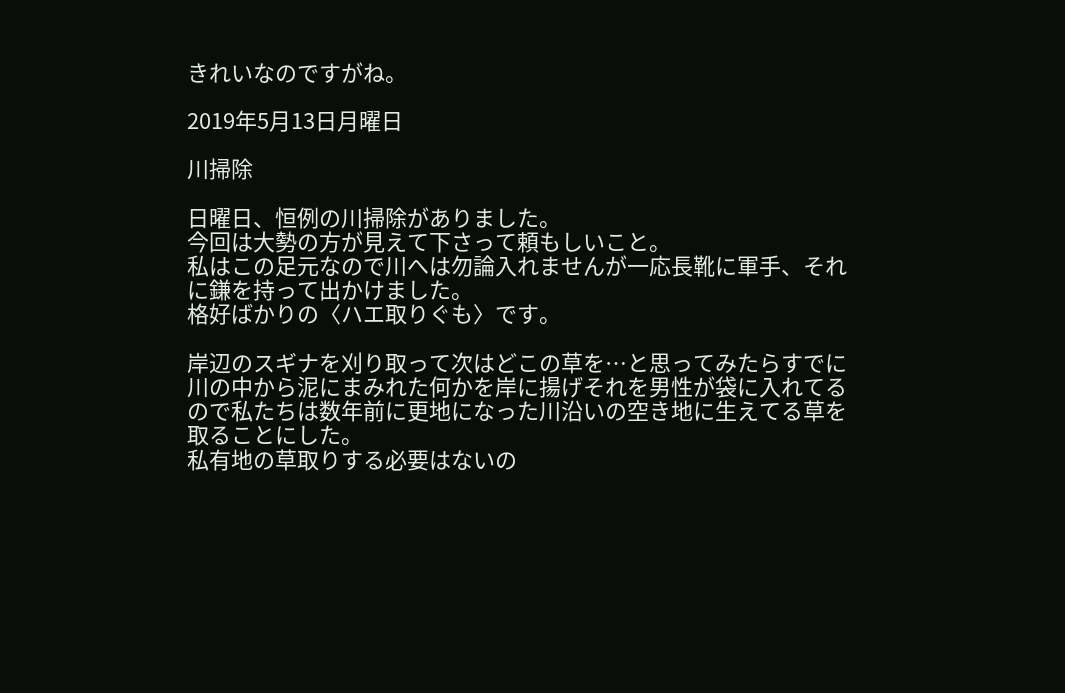きれいなのですがね。

2019年5月13日月曜日

川掃除

日曜日、恒例の川掃除がありました。
今回は大勢の方が見えて下さって頼もしいこと。
私はこの足元なので川へは勿論入れませんが一応長靴に軍手、それに鎌を持って出かけました。
格好ばかりの〈ハエ取りぐも〉です。

岸辺のスギナを刈り取って次はどこの草を…と思ってみたらすでに川の中から泥にまみれた何かを岸に揚げそれを男性が袋に入れてるので私たちは数年前に更地になった川沿いの空き地に生えてる草を取ることにした。
私有地の草取りする必要はないの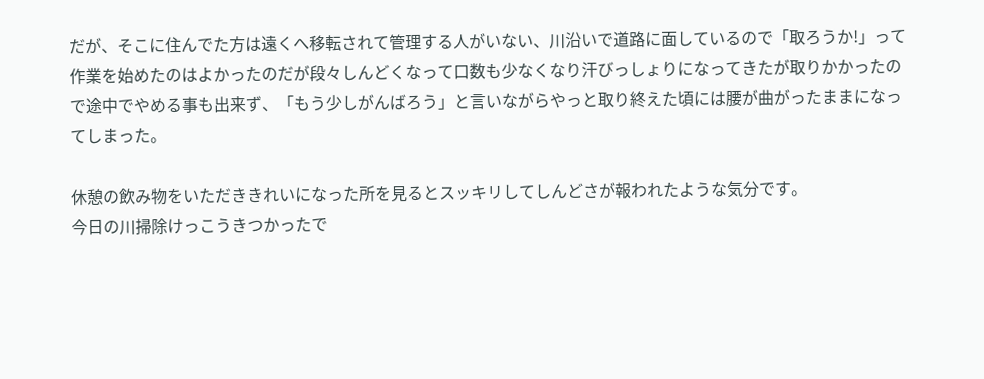だが、そこに住んでた方は遠くへ移転されて管理する人がいない、川沿いで道路に面しているので「取ろうか!」って作業を始めたのはよかったのだが段々しんどくなって口数も少なくなり汗びっしょりになってきたが取りかかったので途中でやめる事も出来ず、「もう少しがんばろう」と言いながらやっと取り終えた頃には腰が曲がったままになってしまった。

休憩の飲み物をいただききれいになった所を見るとスッキリしてしんどさが報われたような気分です。
今日の川掃除けっこうきつかったで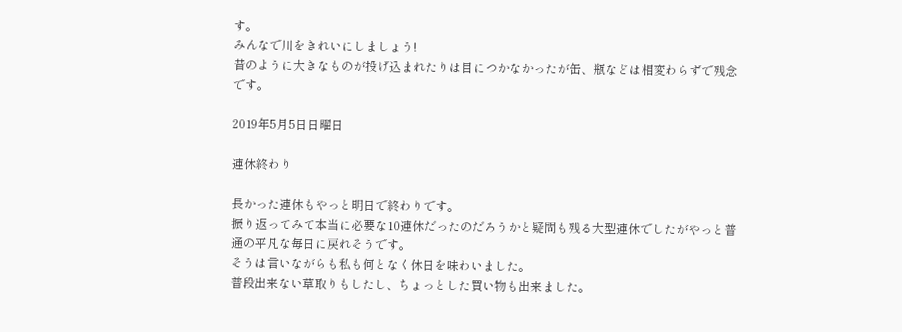す。
みんなで川をきれいにしましょう!
昔のように大きなものが投げ込まれたりは目につかなかったが缶、瓶などは相変わらずで残念です。

2019年5月5日日曜日

連休終わり

長かった連休もやっと明日で終わりです。
振り返ってみて本当に必要な10連休だったのだろうかと疑問も残る大型連休でしたがやっと普通の平凡な毎日に戻れそうです。
そうは言いながらも私も何となく休日を味わいました。
普段出来ない草取りもしたし、ちょっとした買い物も出来ました。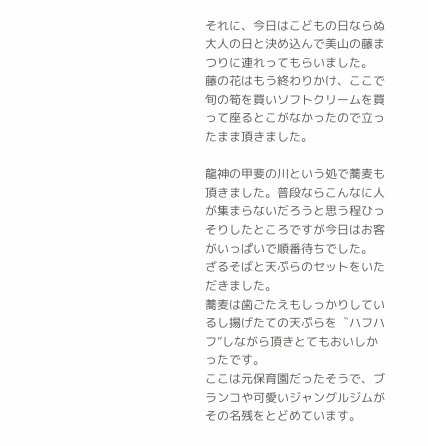それに、今日はこどもの日ならぬ大人の日と決め込んで美山の藤まつりに連れってもらいました。
藤の花はもう終わりかけ、ここで旬の筍を買いソフトクリームを買って座るとこがなかったので立ったまま頂きました。

龍神の甲斐の川という処で蕎麦も頂きました。普段ならこんなに人が集まらないだろうと思う程ひっそりしたところですが今日はお客がいっぱいで順番待ちでした。
ざるそばと天ぷらのセットをいただきました。
蕎麦は歯ごたえもしっかりしているし揚げたての天ぷらを〝ハフハフ”しながら頂きとてもおいしかったです。
ここは元保育園だったそうで、ブランコや可愛いジャングルジムがその名残をとどめています。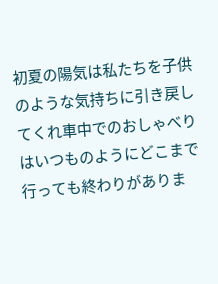初夏の陽気は私たちを子供のような気持ちに引き戻してくれ車中でのおしゃべりはいつものようにどこまで行っても終わりがありま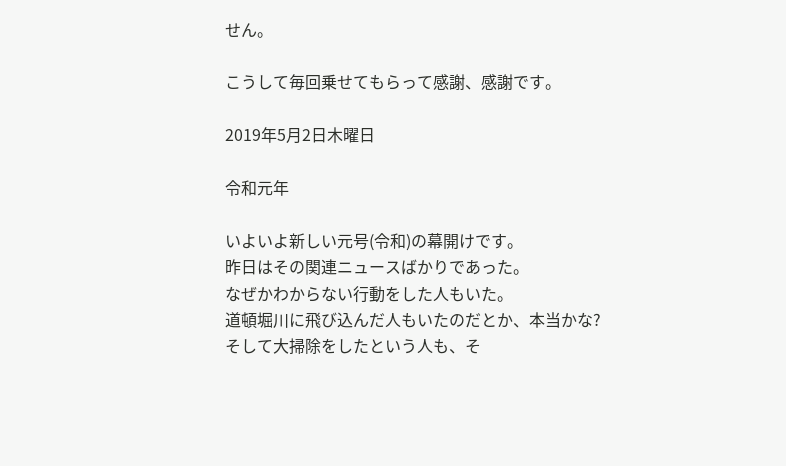せん。

こうして毎回乗せてもらって感謝、感謝です。

2019年5月2日木曜日

令和元年

いよいよ新しい元号(令和)の幕開けです。
昨日はその関連ニュースばかりであった。
なぜかわからない行動をした人もいた。
道頓堀川に飛び込んだ人もいたのだとか、本当かな?
そして大掃除をしたという人も、そ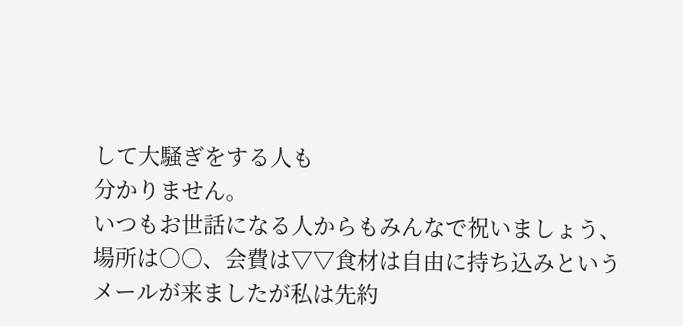して大騒ぎをする人も
分かりません。
いつもお世話になる人からもみんなで祝いましょう、
場所は○○、会費は▽▽食材は自由に持ち込みというメールが来ましたが私は先約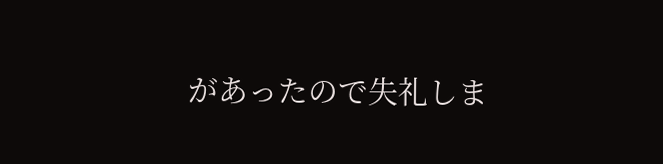があったので失礼しま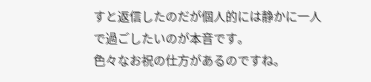すと返信したのだが個人的には静かに一人で過ごしたいのが本音です。
色々なお祝の仕方があるのですね。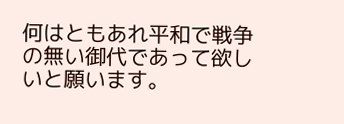何はともあれ平和で戦争の無い御代であって欲しいと願います。